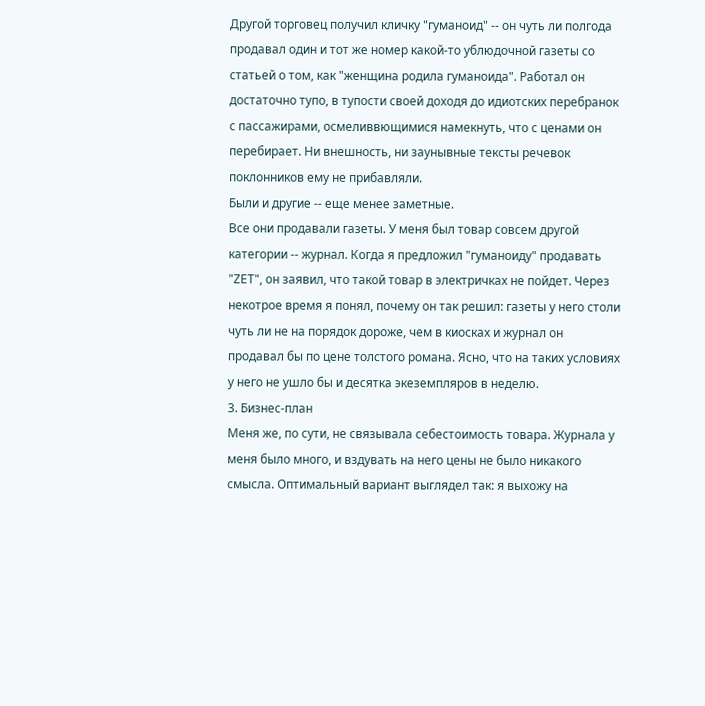Другой торговец получил кличку "гуманоид" -- он чуть ли полгода продавал один и тот же номер какой-то ублюдочной газеты со статьей о том, как "женщина родила гуманоида". Работал он достаточно тупо, в тупости своей доходя до идиотских перебранок с пассажирами, осмеливвющимися намекнуть, что с ценами он перебирает. Ни внешность, ни заунывные тексты речевок поклонников ему не прибавляли.
Были и другие -- еще менее заметные.
Все они продавали газеты. У меня был товар совсем другой категории -- журнал. Когда я предложил "гуманоиду" продавать "ZET", он заявил, что такой товар в электричках не пойдет. Через некотрое время я понял, почему он так решил: газеты у него столи чуть ли не на порядок дороже, чем в киосках и журнал он продавал бы по цене толстого романа. Ясно, что на таких условиях у него не ушло бы и десятка экеземпляров в неделю.
3. Бизнес-план
Меня же, по сути, не связывала себестоимость товара. Журнала у меня было много, и вздувать на него цены не было никакого смысла. Оптимальный вариант выглядел так: я выхожу на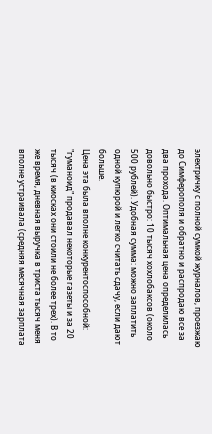электричку с полной сумкой журналов, проезжаю до Симферополя и обратно и распродаю все за два прохода. Оптимальная цена определилась довольно быстро: 10 тысяч хохлобаксов (около 500 рублей). Удобная сумма: можно заплатить одной купюрой и легко считать сдачу, если дают больше.
Цена эта была вполне конкурентоспособной: "гуманоид" продавал некоторые газеты и за 20 тысяч (в киосках они стоили не более трех). В то же время, дневная выручка в триста тысяч меня вполне устраивала (средняя месячная зарплата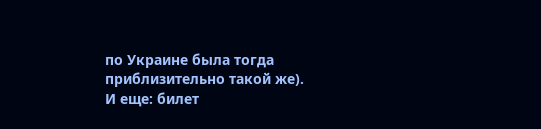по Украине была тогда приблизительно такой же).
И еще: билет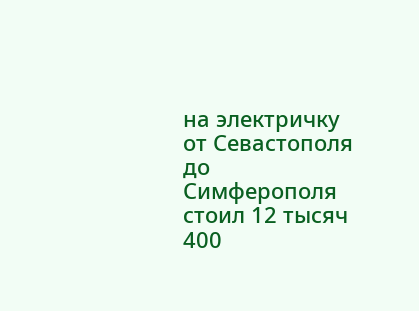на электричку от Севастополя до Симферополя стоил 12 тысяч 400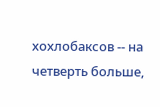хохлобаксов -- на четверть больше,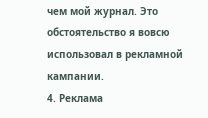чем мой журнал. Это обстоятельство я вовсю использовал в рекламной кампании.
4. Реклама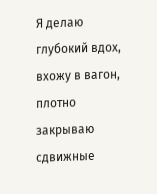Я делаю глубокий вдох, вхожу в вагон, плотно закрываю сдвижные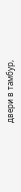двери в тамбур,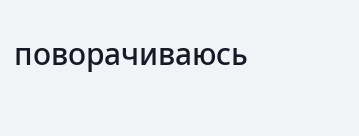поворачиваюсь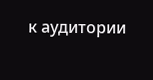к аудитории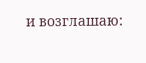и возглашаю: